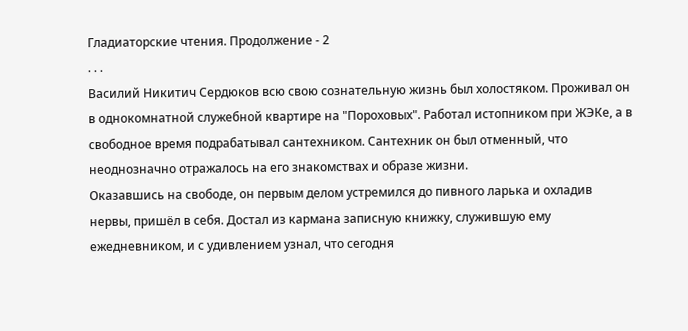Гладиаторские чтения. Продолжение - 2
. . .
Василий Никитич Сердюков всю свою сознательную жизнь был холостяком. Проживал он в однокомнатной служебной квартире на "Пороховых". Работал истопником при ЖЭКе, а в свободное время подрабатывал сантехником. Сантехник он был отменный, что неоднозначно отражалось на его знакомствах и образе жизни.
Оказавшись на свободе, он первым делом устремился до пивного ларька и охладив нервы, пришёл в себя. Достал из кармана записную книжку, служившую ему ежедневником, и с удивлением узнал, что сегодня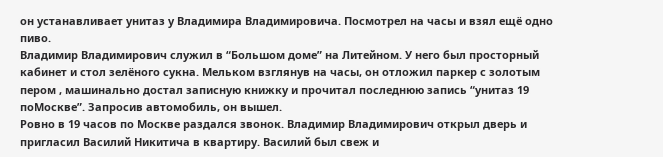он устанавливает унитаз у Владимира Владимировича. Посмотрел на часы и взял ещё одно пиво.
Владимир Владимирович служил в “Большом доме” на Литейном. У него был просторный кабинет и стол зелёного сукна. Мельком взглянув на часы, он отложил паркер с золотым пером , машинально достал записную книжку и прочитал последнюю запись “унитаз 19 поМоскве”. Запросив автомобиль, он вышел.
Ровно в 19 часов по Москве раздался звонок. Владимир Владимирович открыл дверь и пригласил Василий Никитича в квартиру. Василий был свеж и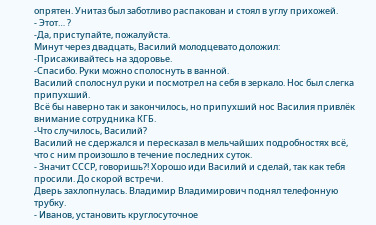опрятен. Унитаз был заботливо распакован и стоял в углу прихожей.
- Этот… ?
-Да, приступайте, пожалуйста.
Минут через двадцать, Василий молодцевато доложил:
-Присаживайтесь на здоровье.
-Спасибо. Руки можно сполоснуть в ванной.
Василий сполоснул руки и посмотрел на себя в зеркало. Нос был слегка припухший.
Всё бы наверно так и закончилось, но припухший нос Василия привлёк внимание сотрудника КГБ.
-Что случилось, Василий?
Василий не сдержался и пересказал в мельчайших подробностях всё, что с ним произошло в течение последних суток.
- Значит СССР, говоришь?! Хорошо иди Василий и сделай, так как тебя просили. До скорой встречи.
Дверь захлопнулась. Владимир Владимирович поднял телефонную трубку.
- Иванов, установить круглосуточное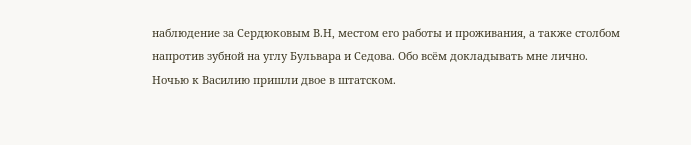наблюдение за Сердюковым В.Н, местом его работы и проживания, а также столбом напротив зубной на углу Бульвара и Седова. Обо всём докладывать мне лично.
Ночью к Василию пришли двое в штатском.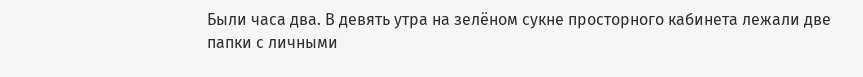Были часа два. В девять утра на зелёном сукне просторного кабинета лежали две папки с личными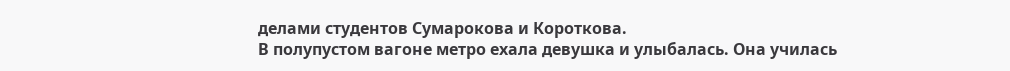делами студентов Сумарокова и Короткова.
В полупустом вагоне метро ехала девушка и улыбалась. Она училась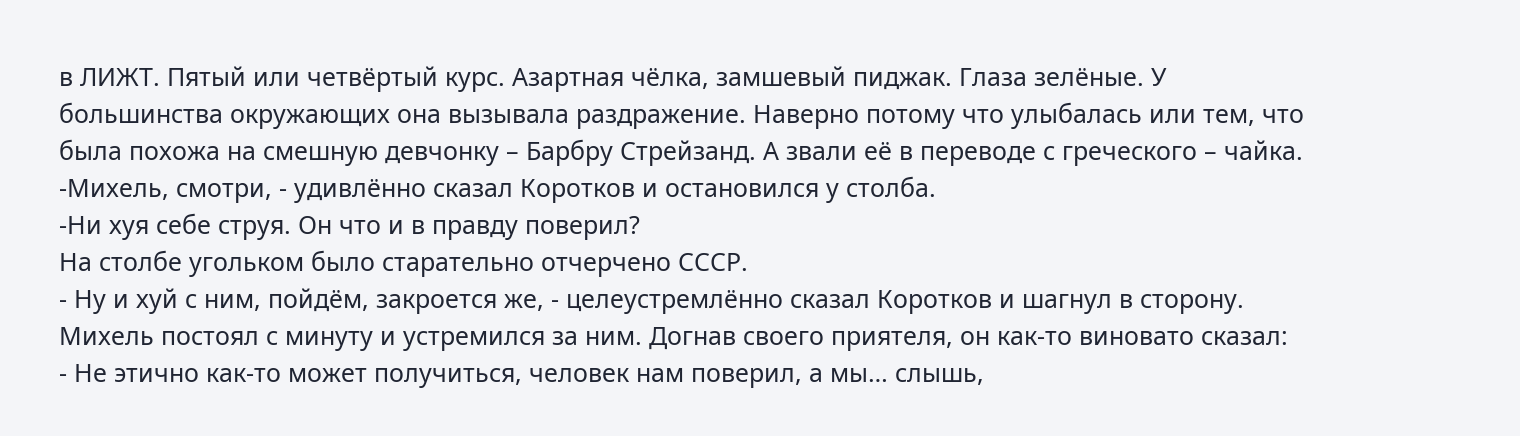в ЛИЖТ. Пятый или четвёртый курс. Азартная чёлка, замшевый пиджак. Глаза зелёные. У большинства окружающих она вызывала раздражение. Наверно потому что улыбалась или тем, что была похожа на смешную девчонку – Барбру Стрейзанд. А звали её в переводе с греческого – чайка.
-Михель, смотри, - удивлённо сказал Коротков и остановился у столба.
-Ни хуя себе струя. Он что и в правду поверил?
На столбе угольком было старательно отчерчено СССР.
- Ну и хуй с ним, пойдём, закроется же, - целеустремлённо сказал Коротков и шагнул в сторону.
Михель постоял с минуту и устремился за ним. Догнав своего приятеля, он как-то виновато сказал:
- Не этично как-то может получиться, человек нам поверил, а мы… слышь,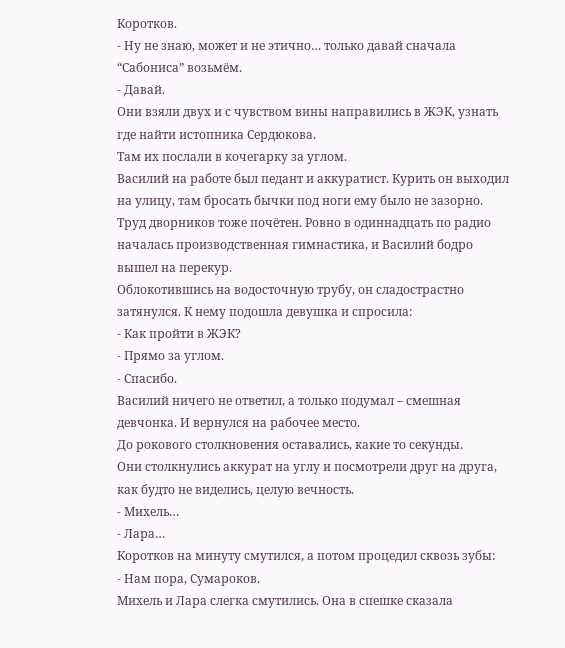Коротков.
- Ну не знаю, может и не этично… только давай сначала “Сабониса” возьмём.
- Давай.
Они взяли двух и с чувством вины направились в ЖЭК, узнать где найти истопника Сердюкова.
Там их послали в кочегарку за углом.
Василий на работе был педант и аккуратист. Курить он выходил на улицу, там бросать бычки под ноги ему было не зазорно. Труд дворников тоже почётен. Ровно в одиннадцать по радио началась производственная гимнастика, и Василий бодро вышел на перекур.
Облокотившись на водосточную трубу, он сладострастно затянулся. К нему подошла девушка и спросила:
- Как пройти в ЖЭК?
- Прямо за углом.
- Спасибо.
Василий ничего не ответил, а только подумал – смешная девчонка. И вернулся на рабочее место.
До рокового столкновения оставались, какие то секунды.
Они столкнулись аккурат на углу и посмотрели друг на друга, как будто не виделись, целую вечность.
- Михель…
- Лара…
Коротков на минуту смутился, а потом процедил сквозь зубы:
- Нам пора, Сумароков.
Михель и Лара слегка смутились. Она в спешке сказала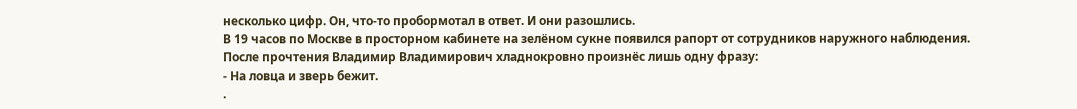несколько цифр. Он, что-то пробормотал в ответ. И они разошлись.
В 19 часов по Москве в просторном кабинете на зелёном сукне появился рапорт от сотрудников наружного наблюдения.
После прочтения Владимир Владимирович хладнокровно произнёс лишь одну фразу:
- На ловца и зверь бежит.
.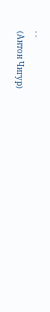. .
(Антон Чигур)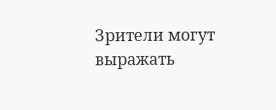Зрители могут выражать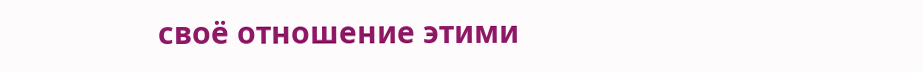своё отношение этими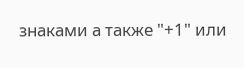знаками а также "+1" или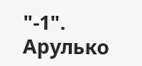"-1".
Арулько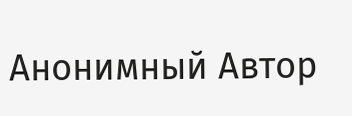Анонимный Автор